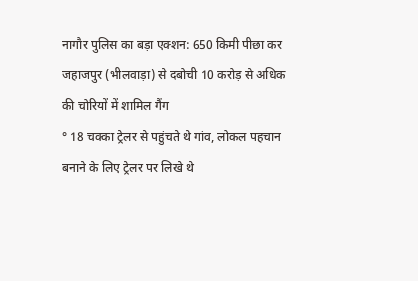नागौर पुलिस का बड़ा एक्शन: 650 किमी पीछा कर जहाजपुर (भीलवाड़ा) से दबोची 10 करोड़ से अधिक की चोरियों में शामिल गैंग
° 18 चक्का ट्रेलर से पहुंचते थे गांव, लोकल पहचान बनाने के लिए ट्रेलर पर लिखे थे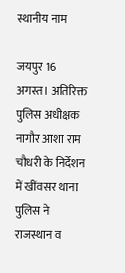स्थानीय नाम

जयपुर 16 अगस्त। अतिरिक्त पुलिस अधीक्षक नागौर आशा राम चौधरी के निर्देशन में खींवसर थाना पुलिस ने राजस्थान व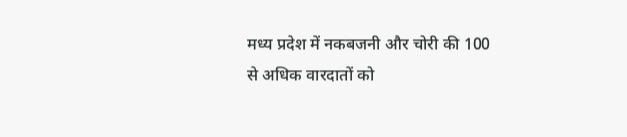मध्य प्रदेश में नकबजनी और चोरी की 100 से अधिक वारदातों को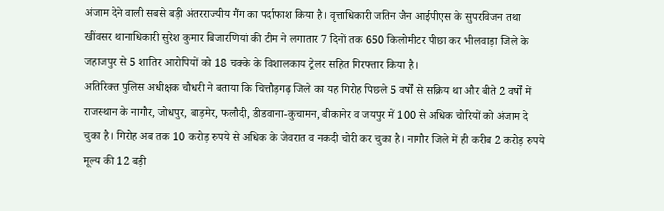अंजाम देने वाली सबसे बड़ी अंतरराज्यीय गैंग का पर्दाफाश किया है। वृत्ताधिकारी जतिन जैन आईपीएस के सुपरविजन तथा खींवसर थानाधिकारी सुरेश कुमार बिजारणियां की टीम ने लगातार 7 दिनों तक 650 किलोमीटर पीछा कर भीलवाड़ा जिले के जहाजपुर से 5 शातिर आरोपियों को 18 चक्के के विशालकाय ट्रेलर सहित गिरफ्तार किया है।
अतिरिक्त पुलिस अधीक्षक चौधरी ने बताया कि चित्तौड़गढ़ जिले का यह गिरोह पिछले 5 वर्षों से सक्रिय था और बीते 2 वर्षों में राजस्थान के नागौर, जोधपुर, बाड़मेर, फलौदी, डीडवाना-कुचामन, बीकानेर व जयपुर में 100 से अधिक चोरियों को अंजाम दे चुका है। गिरोह अब तक 10 करोड़ रुपये से अधिक के जेवरात व नकदी चोरी कर चुका है। नागौर जिले में ही करीब 2 करोड़ रुपये मूल्य की 12 बड़ी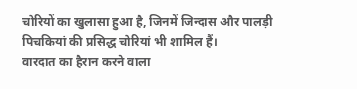चोरियों का खुलासा हुआ है, जिनमें जिन्दास और पालड़ी पिचकियां की प्रसिद्ध चोरियां भी शामिल हैं।
वारदात का हैरान करने वाला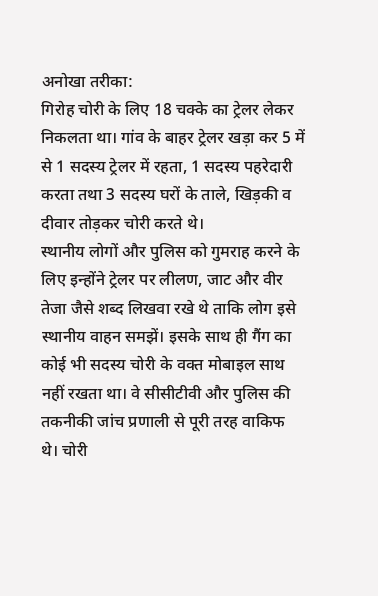अनोखा तरीका:
गिरोह चोरी के लिए 18 चक्के का ट्रेलर लेकर निकलता था। गांव के बाहर ट्रेलर खड़ा कर 5 में से 1 सदस्य ट्रेलर में रहता, 1 सदस्य पहरेदारी करता तथा 3 सदस्य घरों के ताले, खिड़की व दीवार तोड़कर चोरी करते थे।
स्थानीय लोगों और पुलिस को गुमराह करने के लिए इन्होंने ट्रेलर पर लीलण, जाट और वीर तेजा जैसे शब्द लिखवा रखे थे ताकि लोग इसे स्थानीय वाहन समझें। इसके साथ ही गैंग का कोई भी सदस्य चोरी के वक्त मोबाइल साथ नहीं रखता था। वे सीसीटीवी और पुलिस की तकनीकी जांच प्रणाली से पूरी तरह वाकिफ थे। चोरी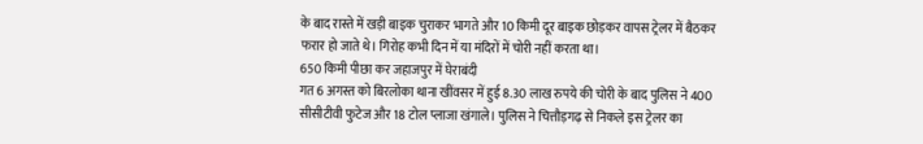के बाद रास्ते में खड़ी बाइक चुराकर भागते और 10 किमी दूर बाइक छोड़कर वापस ट्रेलर में बैठकर फरार हो जाते थे। गिरोह कभी दिन में या मंदिरों में चोरी नहीं करता था।
650 किमी पीछा कर जहाजपुर में घेराबंदी
गत 6 अगस्त को बिरलोका थाना खींवसर में हुई 8.30 लाख रुपये की चोरी के बाद पुलिस ने 400 सीसीटीवी फुटेज और 18 टोल प्लाजा खंगाले। पुलिस ने चित्तौड़गढ़ से निकले इस ट्रेलर का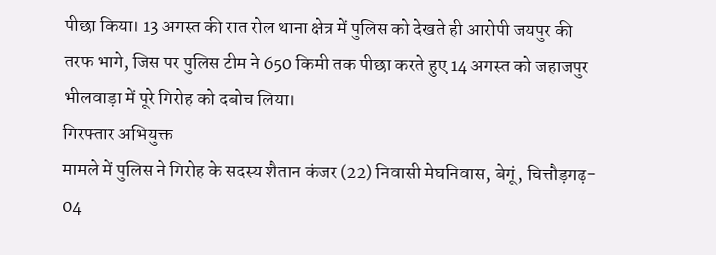पीछा किया। 13 अगस्त की रात रोल थाना क्षेत्र में पुलिस को देखते ही आरोपी जयपुर की तरफ भागे, जिस पर पुलिस टीम ने 650 किमी तक पीछा करते हुए 14 अगस्त को जहाजपुर भीलवाड़ा में पूरे गिरोह को दबोच लिया।
गिरफ्तार अभियुक्त
मामले में पुलिस ने गिरोह के सदस्य शैतान कंजर (22) निवासी मेघनिवास, बेगूं, चित्तौड़गढ़- 04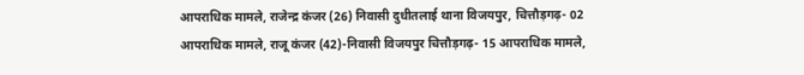आपराधिक मामले, राजेन्द्र कंजर (26) निवासी दुधीतलाई थाना विजयपुर, चित्तौड़गढ़- 02 आपराधिक मामले, राजू कंजर (42)-निवासी विजयपुर चित्तौड़गढ़- 15 आपराधिक मामले,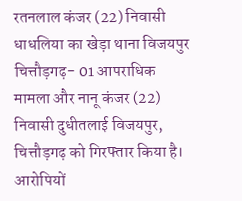रतनलाल कंजर (22) निवासी धाधलिया का खेड़ा थाना विजयपुर चित्तौड़गढ़- 01 आपराधिक मामला और नानू कंजर (22) निवासी दुधीतलाई विजयपुर, चित्तौड़गढ़ को गिरफ्तार किया है।
आरोपियों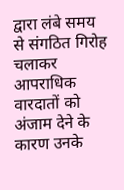द्वारा लंबे समय से संगठित गिरोह चलाकर आपराधिक वारदातों को अंजाम देने के कारण उनके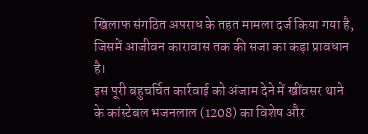खिलाफ संगठित अपराध के तहत मामला दर्ज किया गया है, जिसमें आजीवन कारावास तक की सजा का कड़ा प्रावधान है।
इस पूरी बहुचर्चित कार्रवाई को अंजाम देने में खींवसर थाने के कांस्टेबल भजनलाल (1208) का विशेष और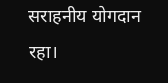सराहनीय योगदान रहा।